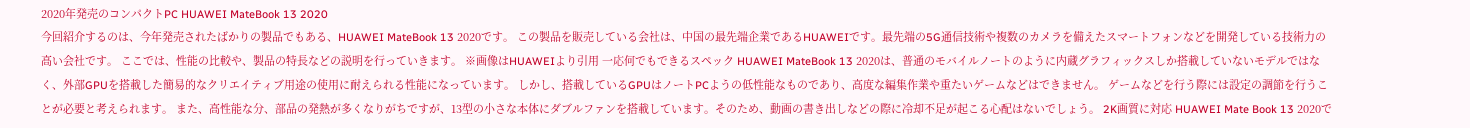2020年発売のコンパクトPC HUAWEI MateBook 13 2020
今回紹介するのは、今年発売されたばかりの製品でもある、HUAWEI MateBook 13 2020です。 この製品を販売している会社は、中国の最先端企業であるHUAWEIです。最先端の5G通信技術や複数のカメラを備えたスマートフォンなどを開発している技術力の高い会社です。 ここでは、性能の比較や、製品の特長などの説明を行っていきます。 ※画像はHUAWEIより引用 一応何でもできるスペック HUAWEI MateBook 13 2020は、普通のモバイルノートのように内蔵グラフィックスしか搭載していないモデルではなく、外部GPUを搭載した簡易的なクリエイティブ用途の使用に耐えられる性能になっています。 しかし、搭載しているGPUはノートPCようの低性能なものであり、高度な編集作業や重たいゲームなどはできません。 ゲームなどを行う際には設定の調節を行うことが必要と考えられます。 また、高性能な分、部品の発熱が多くなりがちですが、13型の小さな本体にダブルファンを搭載しています。そのため、動画の書き出しなどの際に冷却不足が起こる心配はないでしょう。 2K画質に対応 HUAWEI Mate Book 13 2020で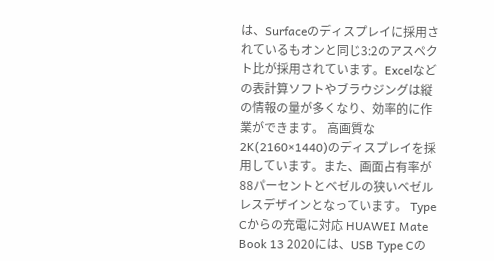は、Surfaceのディスプレイに採用されているもオンと同じ3:2のアスペクト比が採用されています。Excelなどの表計算ソフトやブラウジングは縦の情報の量が多くなり、効率的に作業ができます。 高画質な2K(2160×1440)のディスプレイを採用しています。また、画面占有率が88パーセントとベゼルの狭いベゼルレスデザインとなっています。 Type Cからの充電に対応 HUAWEI Mate Book 13 2020には、USB Type Cの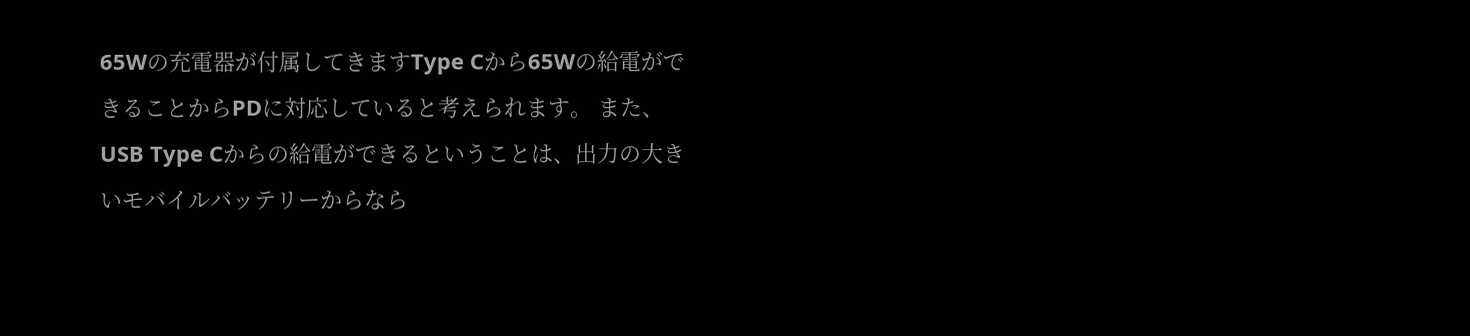65Wの充電器が付属してきますType Cから65Wの給電ができることからPDに対応していると考えられます。 また、USB Type Cからの給電ができるということは、出力の大きいモバイルバッテリーからなら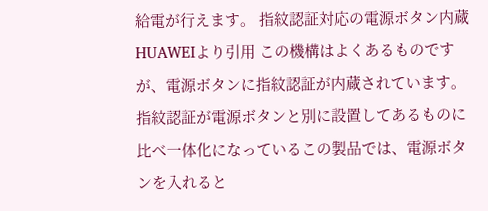給電が行えます。 指紋認証対応の電源ボタン内蔵 HUAWEIより引用 この機構はよくあるものですが、電源ボタンに指紋認証が内蔵されています。指紋認証が電源ボタンと別に設置してあるものに比べ一体化になっているこの製品では、電源ボタンを入れると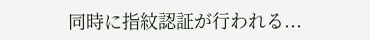同時に指紋認証が行われる...